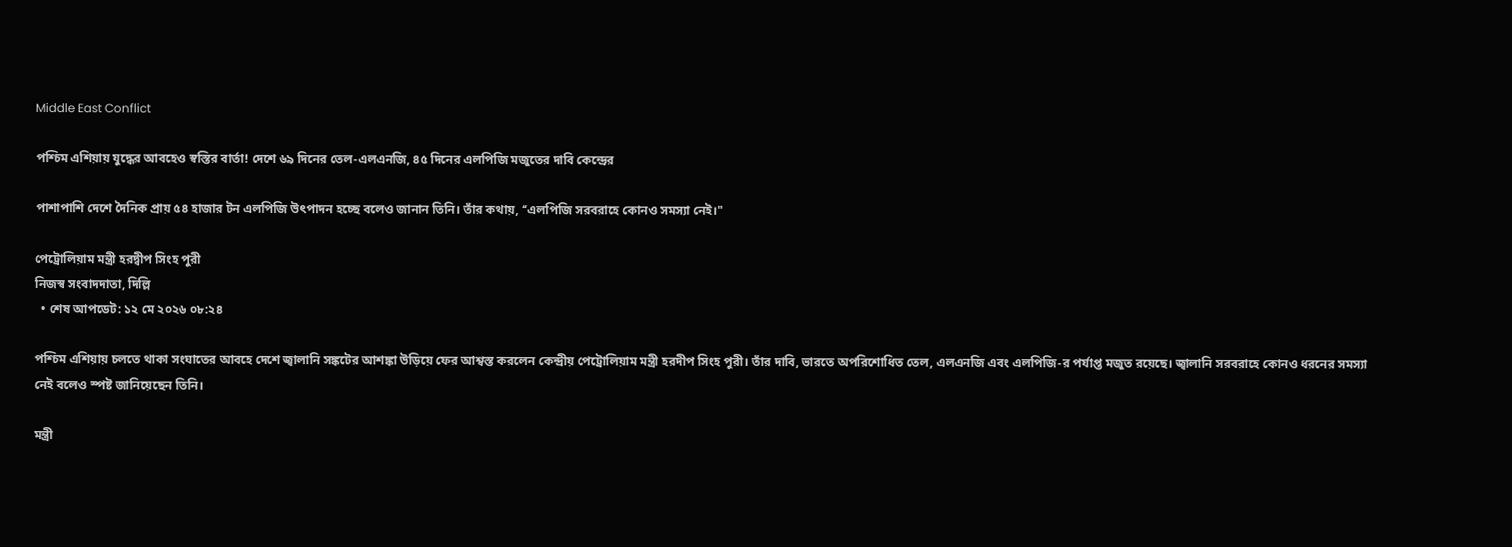Middle East Conflict

পশ্চিম এশিয়ায় যুদ্ধের আবহেও স্বস্তির বার্তা! দেশে ৬৯ দিনের তেল-এলএনজি, ৪৫ দিনের এলপিজি মজুতের দাবি কেন্দ্রের

পাশাপাশি দেশে দৈনিক প্রায় ৫৪ হাজার টন এলপিজি উৎপাদন হচ্ছে বলেও জানান তিনি। তাঁর কথায়, ‘‘এলপিজি সরবরাহে কোনও সমস্যা নেই।"

পেট্রোলিয়াম মন্ত্রী হরদ্বীপ সিংহ পুরী
নিজস্ব সংবাদদাতা, দিল্লি
  • শেষ আপডেট: ১২ মে ২০২৬ ০৮:২৪

পশ্চিম এশিয়ায় চলতে থাকা সংঘাতের আবহে দেশে জ্বালানি সঙ্কটের আশঙ্কা উড়িয়ে ফের আশ্বস্ত করলেন কেন্দ্রীয় পেট্রোলিয়াম মন্ত্রী হরদীপ সিংহ পুরী। তাঁর দাবি, ভারতে অপরিশোধিত তেল, এলএনজি এবং এলপিজি-র পর্যাপ্ত মজুত রয়েছে। জ্বালানি সরবরাহে কোনও ধরনের সমস্যা নেই বলেও স্পষ্ট জানিয়েছেন তিনি।

মন্ত্রী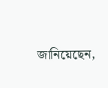জানিয়েছেন,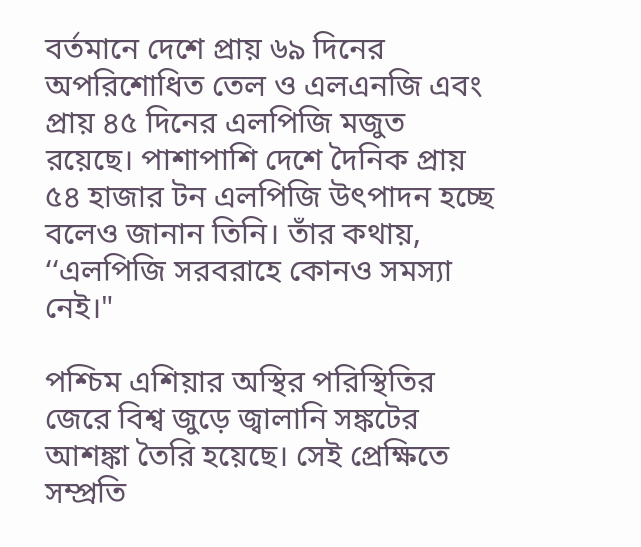বর্তমানে দেশে প্রায় ৬৯ দিনের অপরিশোধিত তেল ও এলএনজি এবং প্রায় ৪৫ দিনের এলপিজি মজুত রয়েছে। পাশাপাশি দেশে দৈনিক প্রায় ৫৪ হাজার টন এলপিজি উৎপাদন হচ্ছে বলেও জানান তিনি। তাঁর কথায়, ‘‘এলপিজি সরবরাহে কোনও সমস্যা নেই।"

পশ্চিম এশিয়ার অস্থির পরিস্থিতির জেরে বিশ্ব জুড়ে জ্বালানি সঙ্কটের আশঙ্কা তৈরি হয়েছে। সেই প্রেক্ষিতে সম্প্রতি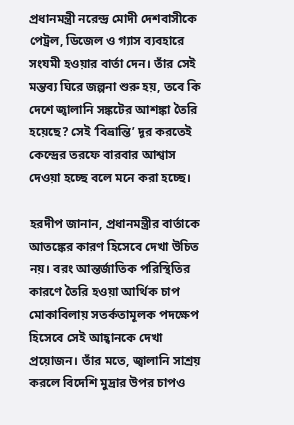প্রধানমন্ত্রী নরেন্দ্র মোদী দেশবাসীকে পেট্রল, ডিজেল ও গ্যাস ব্যবহারে সংযমী হওয়ার বার্তা দেন। তাঁর সেই মন্তব্য ঘিরে জল্পনা শুরু হয়, তবে কি দেশে জ্বালানি সঙ্কটের আশঙ্কা তৈরি হয়েছে? সেই ‘বিভ্রান্তি’ দূর করতেই কেন্দ্রের তরফে বারবার আশ্বাস দেওয়া হচ্ছে বলে মনে করা হচ্ছে।

হরদীপ জানান, প্রধানমন্ত্রীর বার্তাকে আতঙ্কের কারণ হিসেবে দেখা উচিত নয়। বরং আন্তর্জাতিক পরিস্থিতির কারণে তৈরি হওয়া আর্থিক চাপ মোকাবিলায় সতর্কতামূলক পদক্ষেপ হিসেবে সেই আহ্বানকে দেখা প্রয়োজন। তাঁর মতে, জ্বালানি সাশ্রয় করলে বিদেশি মুদ্রার উপর চাপও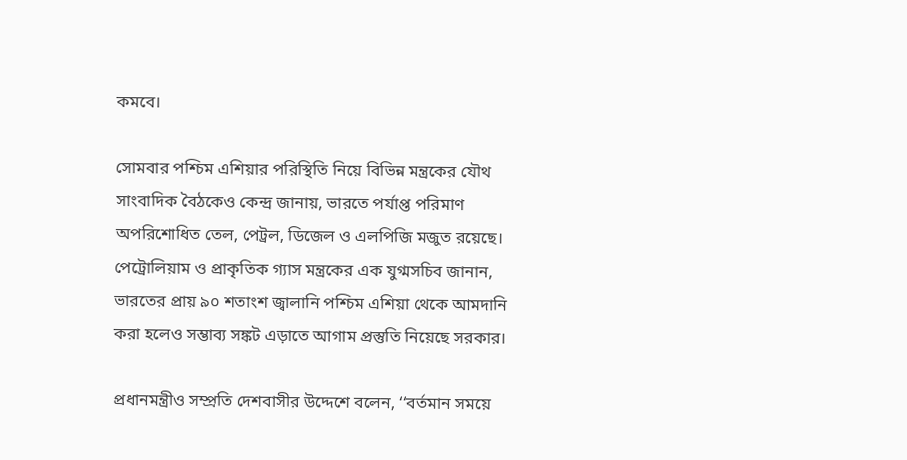কমবে।

সোমবার পশ্চিম এশিয়ার পরিস্থিতি নিয়ে বিভিন্ন মন্ত্রকের যৌথ সাংবাদিক বৈঠকেও কেন্দ্র জানায়, ভারতে পর্যাপ্ত পরিমাণ অপরিশোধিত তেল, পেট্রল, ডিজেল ও এলপিজি মজুত রয়েছে। পেট্রোলিয়াম ও প্রাকৃতিক গ্যাস মন্ত্রকের এক যুগ্মসচিব জানান, ভারতের প্রায় ৯০ শতাংশ জ্বালানি পশ্চিম এশিয়া থেকে আমদানি করা হলেও সম্ভাব্য সঙ্কট এড়াতে আগাম প্রস্তুতি নিয়েছে সরকার।

প্রধানমন্ত্রীও সম্প্রতি দেশবাসীর উদ্দেশে বলেন, ‘‘বর্তমান সময়ে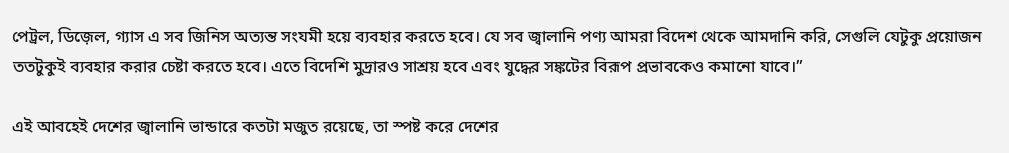পেট্রল, ডিজ়েল, গ্যাস এ সব জিনিস অত্যন্ত সংযমী হয়ে ব্যবহার করতে হবে। যে সব জ্বালানি পণ্য আমরা বিদেশ থেকে আমদানি করি, সেগুলি যেটুকু প্রয়োজন ততটুকুই ব্যবহার করার চেষ্টা করতে হবে। এতে বিদেশি মুদ্রারও সাশ্রয় হবে এবং যুদ্ধের সঙ্কটের বিরূপ প্রভাবকেও কমানো যাবে।”

এই আবহেই দেশের জ্বালানি ভান্ডারে কতটা মজুত রয়েছে, তা স্পষ্ট করে দেশের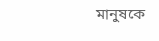মানুষকে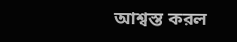আশ্বস্ত করল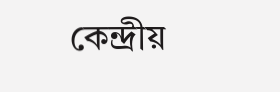কেন্দ্রীয়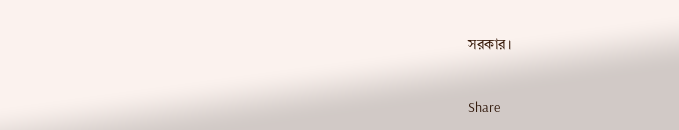সরকার।


Share